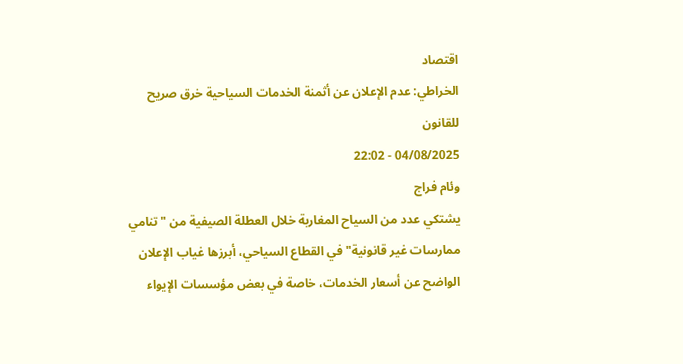اقتصاد
الخراطي: عدم الإعلان عن أثمنة الخدمات السياحية خرق صريح للقانون
04/08/2025 - 22:02
وئام فراج
يشتكي عدد من السياح المغاربة خلال العطلة الصيفية من "تنامي ممارسات غير قانونية" في القطاع السياحي، أبرزها غياب الإعلان الواضح عن أسعار الخدمات، خاصة في بعض مؤسسات الإيواء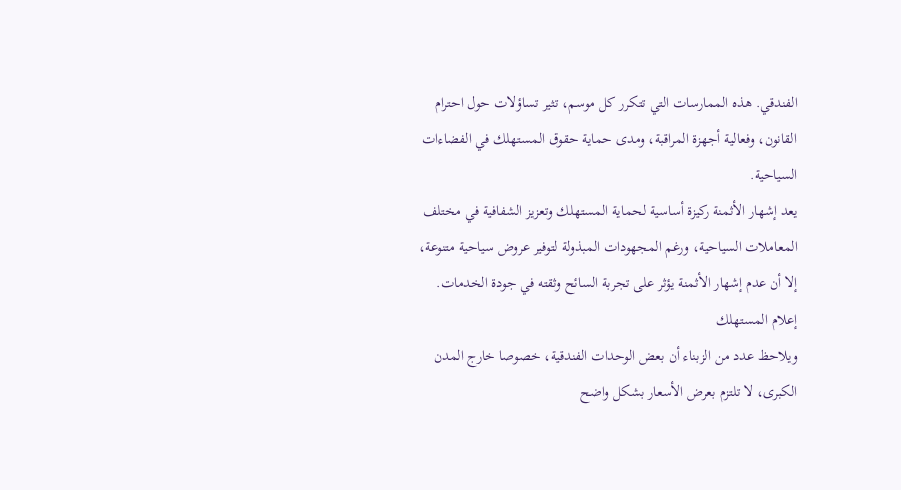الفندقي. هذه الممارسات التي تتكرر كل موسم، تثير تساؤلات حول احترام القانون، وفعالية أجهزة المراقبة، ومدى حماية حقوق المستهلك في الفضاءات السياحية.
يعد إشهار الأثمنة ركيزة أساسية لحماية المستهلك وتعزيز الشفافية في مختلف المعاملات السياحية، ورغم المجهودات المبذولة لتوفير عروض سياحية متنوعة، إلا أن عدم إشهار الأثمنة يؤثر على تجربة السائح وثقته في جودة الخدمات.
إعلام المستهلك
ويلاحظ عدد من الزبناء أن بعض الوحدات الفندقية، خصوصا خارج المدن الكبرى، لا تلتزم بعرض الأسعار بشكل واضح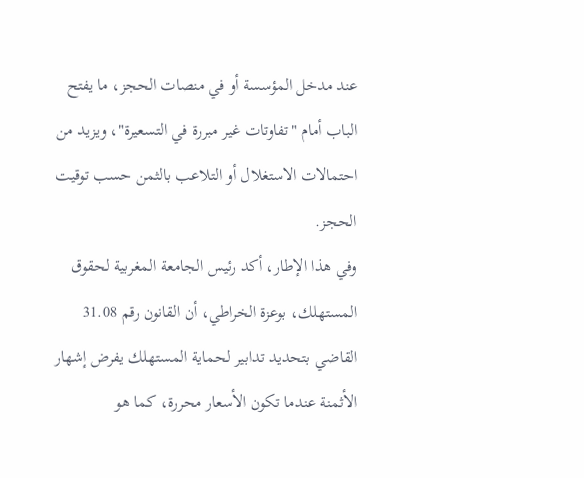عند مدخل المؤسسة أو في منصات الحجز، ما يفتح الباب أمام "تفاوتات غير مبررة في التسعيرة"، ويزيد من احتمالات الاستغلال أو التلاعب بالثمن حسب توقيت الحجز.
وفي هذا الإطار، أكد رئيس الجامعة المغربية لحقوق المستهلك، بوعزة الخراطي، أن القانون رقم 31.08 القاضي بتحديد تدابير لحماية المستهلك يفرض إشهار الأثمنة عندما تكون الأسعار محررة، كما هو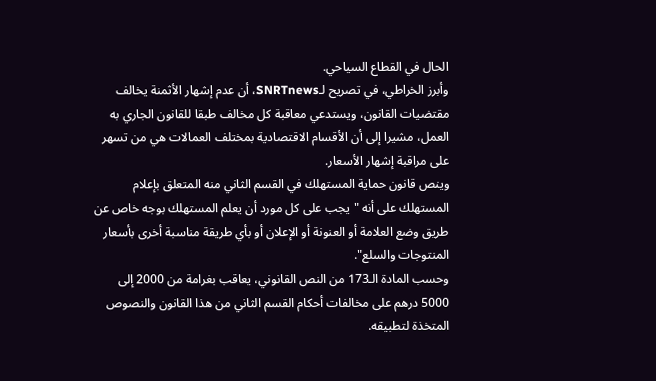الحال في القطاع السياحي.
وأبرز الخراطي، في تصريح لـSNRTnews، أن عدم إشهار الأثمنة يخالف مقتضيات القانون، ويستدعي معاقبة كل مخالف طبقا للقانون الجاري به العمل، مشيرا إلى أن الأقسام الاقتصادية بمختلف العمالات هي من تسهر على مراقبة إشهار الأسعار.
وينص قانون حماية المستهلك في القسم الثاني منه المتعلق بإعلام المستهلك على أنه "يجب على كل مورد أن يعلم المستهلك بوجه خاص عن طريق وضع العلامة أو العنونة أو الإعلان أو بأي طريقة مناسبة أخرى بأسعار المنتوجات والسلع".
وحسب المادة الـ173 من النص القانوني، يعاقب بغرامة من 2000 إلى 5000 درهم على مخالفات أحكام القسم الثاني من هذا القانون والنصوص المتخذة لتطبيقه.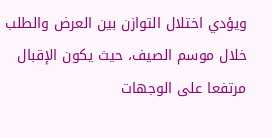ويؤدي اختلال التوازن بين العرض والطلب خلال موسم الصيف، حيث يكون الإقبال مرتفعا على الوجهات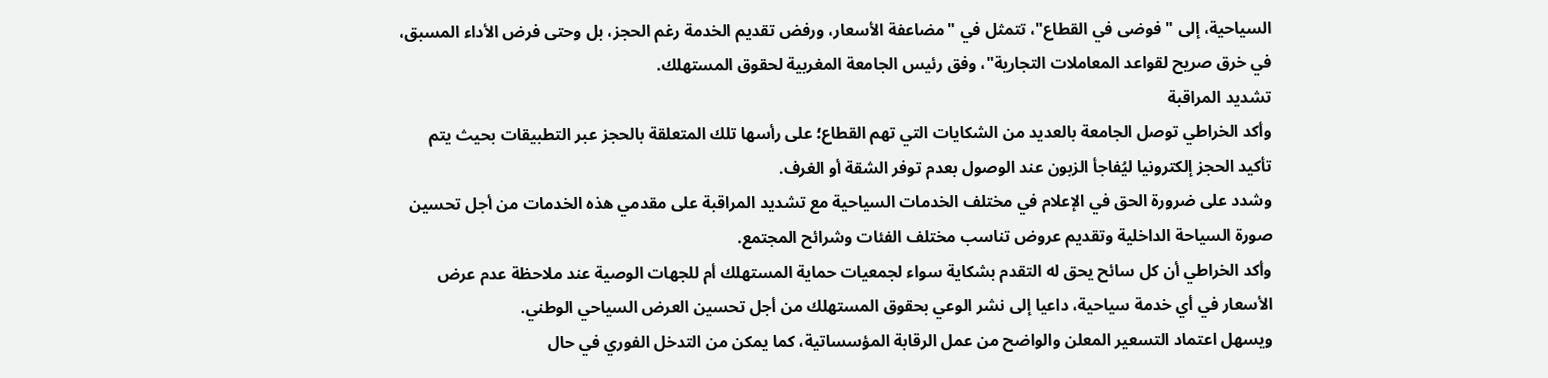السياحية، إلى "فوضى في القطاع"، تتمثل في "مضاعفة الأسعار، ورفض تقديم الخدمة رغم الحجز، بل وحتى فرض الأداء المسبق، في خرق صريح لقواعد المعاملات التجارية"، وفق رئيس الجامعة المغربية لحقوق المستهلك.
تشديد المراقبة
وأكد الخراطي توصل الجامعة بالعديد من الشكايات التي تهم القطاع؛ على رأسها تلك المتعلقة بالحجز عبر التطبيقات بحيث يتم تأكيد الحجز إلكترونيا ليُفاجأ الزبون عند الوصول بعدم توفر الشقة أو الغرف.
وشدد على ضرورة الحق في الإعلام في مختلف الخدمات السياحية مع تشديد المراقبة على مقدمي هذه الخدمات من أجل تحسين صورة السياحة الداخلية وتقديم عروض تناسب مختلف الفئات وشرائح المجتمع.
وأكد الخراطي أن كل سائح يحق له التقدم بشكاية سواء لجمعيات حماية المستهلك أم للجهات الوصية عند ملاحظة عدم عرض الأسعار في أي خدمة سياحية، داعيا إلى نشر الوعي بحقوق المستهلك من أجل تحسين العرض السياحي الوطني.
ويسهل اعتماد التسعير المعلن والواضح من عمل الرقابة المؤسساتية، كما يمكن من التدخل الفوري في حال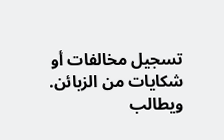تسجيل مخالفات أو شكايات من الزبائن.
ويطالب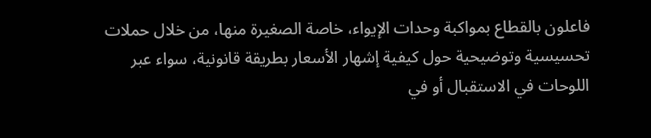فاعلون بالقطاع بمواكبة وحدات الإيواء، خاصة الصغيرة منها، من خلال حملات تحسيسية وتوضيحية حول كيفية إشهار الأسعار بطريقة قانونية، سواء عبر اللوحات في الاستقبال أو في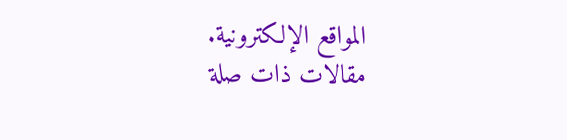المواقع الإلكترونية.
مقالات ذات صلة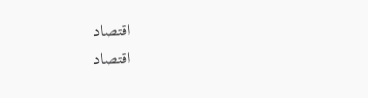اقتصاد
اقتصاد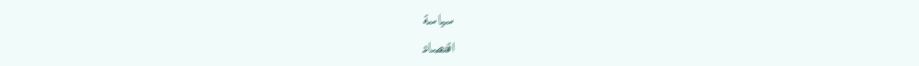سياسة
اقتصاد